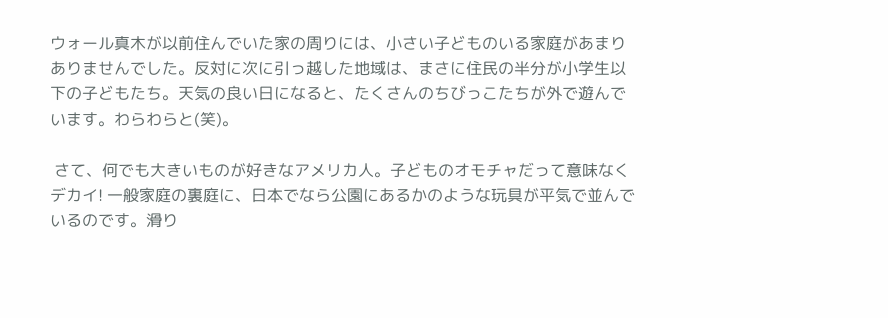ウォール真木が以前住んでいた家の周りには、小さい子どものいる家庭があまりありませんでした。反対に次に引っ越した地域は、まさに住民の半分が小学生以下の子どもたち。天気の良い日になると、たくさんのちびっこたちが外で遊んでいます。わらわらと(笑)。

 さて、何でも大きいものが好きなアメリカ人。子どものオモチャだって意味なくデカイ! 一般家庭の裏庭に、日本でなら公園にあるかのような玩具が平気で並んでいるのです。滑り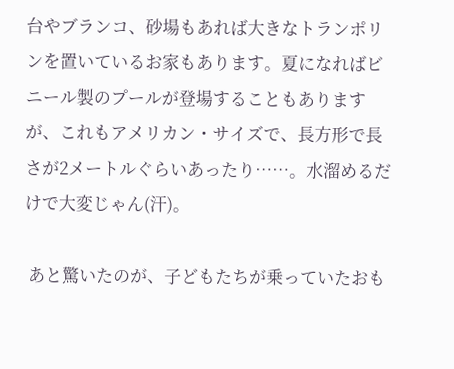台やブランコ、砂場もあれば大きなトランポリンを置いているお家もあります。夏になればビニール製のプールが登場することもありますが、これもアメリカン・サイズで、長方形で長さが2メートルぐらいあったり……。水溜めるだけで大変じゃん(汗)。

 あと驚いたのが、子どもたちが乗っていたおも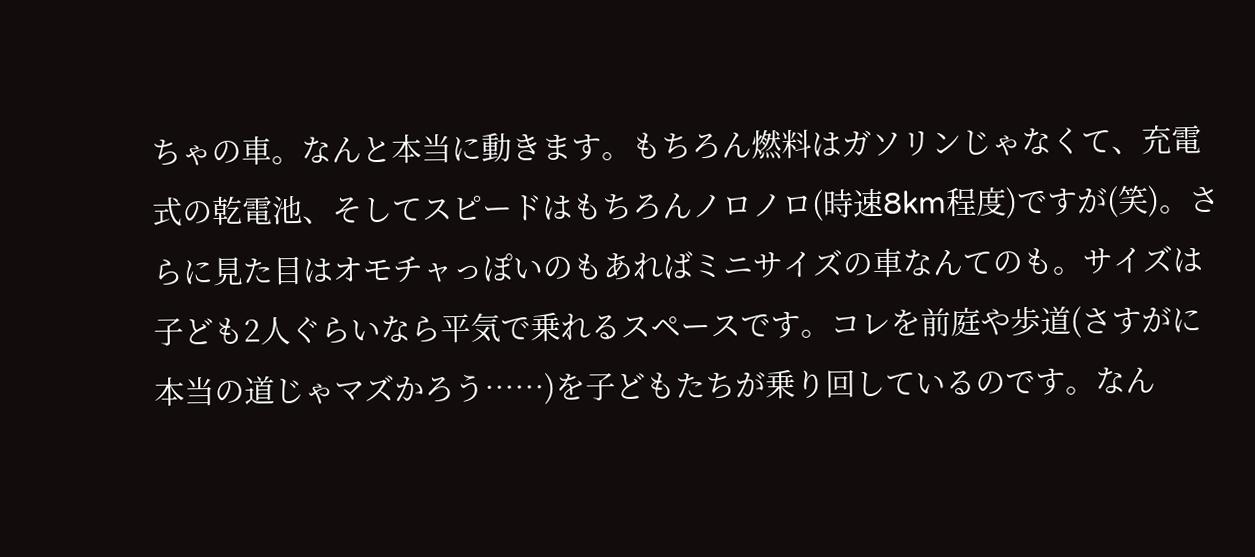ちゃの車。なんと本当に動きます。もちろん燃料はガソリンじゃなくて、充電式の乾電池、そしてスピードはもちろんノロノロ(時速8km程度)ですが(笑)。さらに見た目はオモチャっぽいのもあればミニサイズの車なんてのも。サイズは子ども2人ぐらいなら平気で乗れるスペースです。コレを前庭や歩道(さすがに本当の道じゃマズかろう……)を子どもたちが乗り回しているのです。なん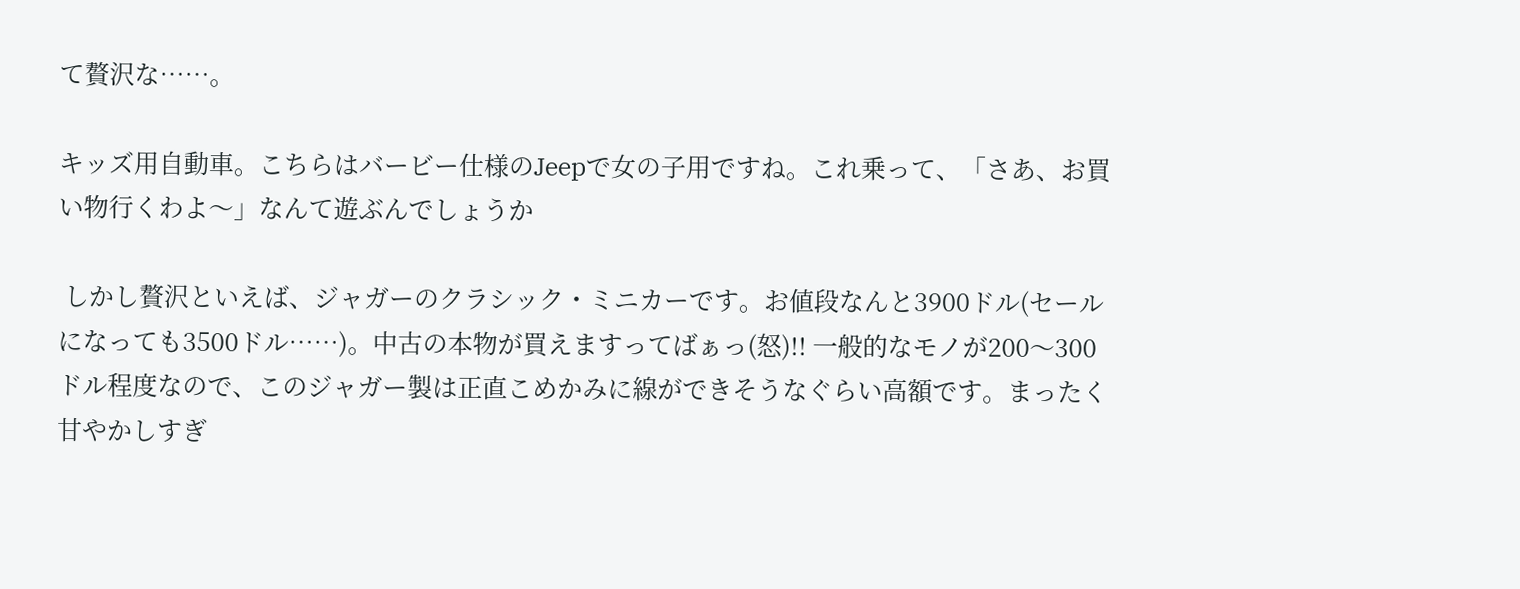て贅沢な……。

キッズ用自動車。こちらはバービー仕様のJeepで女の子用ですね。これ乗って、「さあ、お買い物行くわよ〜」なんて遊ぶんでしょうか

 しかし贅沢といえば、ジャガーのクラシック・ミニカーです。お値段なんと3900ドル(セールになっても3500ドル……)。中古の本物が買えますってばぁっ(怒)!! 一般的なモノが200〜300ドル程度なので、このジャガー製は正直こめかみに線ができそうなぐらい高額です。まったく甘やかしすぎ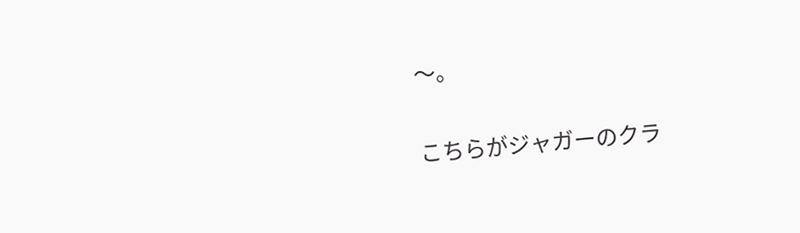〜。

こちらがジャガーのクラ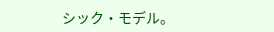シック・モデル。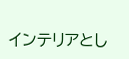インテリアとし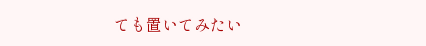ても置いてみたい